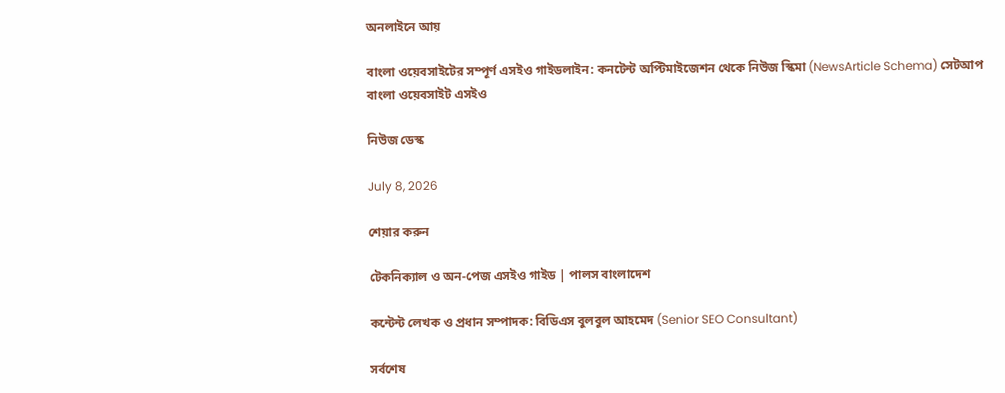অনলাইনে আয়

বাংলা ওয়েবসাইটের সম্পূর্ণ এসইও গাইডলাইন: কনটেন্ট অপ্টিমাইজেশন থেকে নিউজ স্কিমা (NewsArticle Schema) সেটআপ
বাংলা ওয়েবসাইট এসইও

নিউজ ডেস্ক

July 8, 2026

শেয়ার করুন

টেকনিক্যাল ও অন-পেজ এসইও গাইড | পালস বাংলাদেশ

কন্টেন্ট লেখক ও প্রধান সম্পাদক: বিডিএস বুলবুল আহমেদ (Senior SEO Consultant)

সর্বশেষ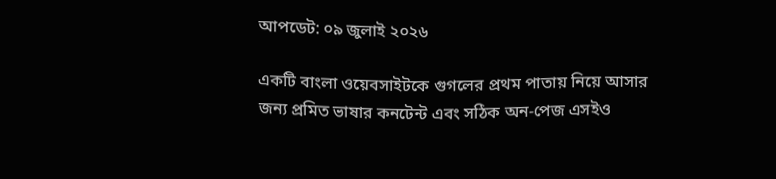আপডেট: ০৯ জুলাই ২০২৬

একটি বাংলা ওয়েবসাইটকে গুগলের প্রথম পাতায় নিয়ে আসার জন্য প্রমিত ভাষার কনটেন্ট এবং সঠিক অন-পেজ এসইও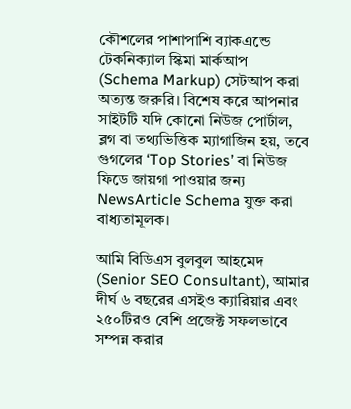কৌশলের পাশাপাশি ব্যাকএন্ডে টেকনিক্যাল স্কিমা মার্কআপ (Schema Markup) সেটআপ করা অত্যন্ত জরুরি। বিশেষ করে আপনার সাইটটি যদি কোনো নিউজ পোর্টাল, ব্লগ বা তথ্যভিত্তিক ম্যাগাজিন হয়, তবে গুগলের ‘Top Stories’ বা নিউজ ফিডে জায়গা পাওয়ার জন্য NewsArticle Schema যুক্ত করা বাধ্যতামূলক।

আমি বিডিএস বুলবুল আহমেদ (Senior SEO Consultant), আমার দীর্ঘ ৬ বছরের এসইও ক্যারিয়ার এবং ২৫০টিরও বেশি প্রজেক্ট সফলভাবে সম্পন্ন করার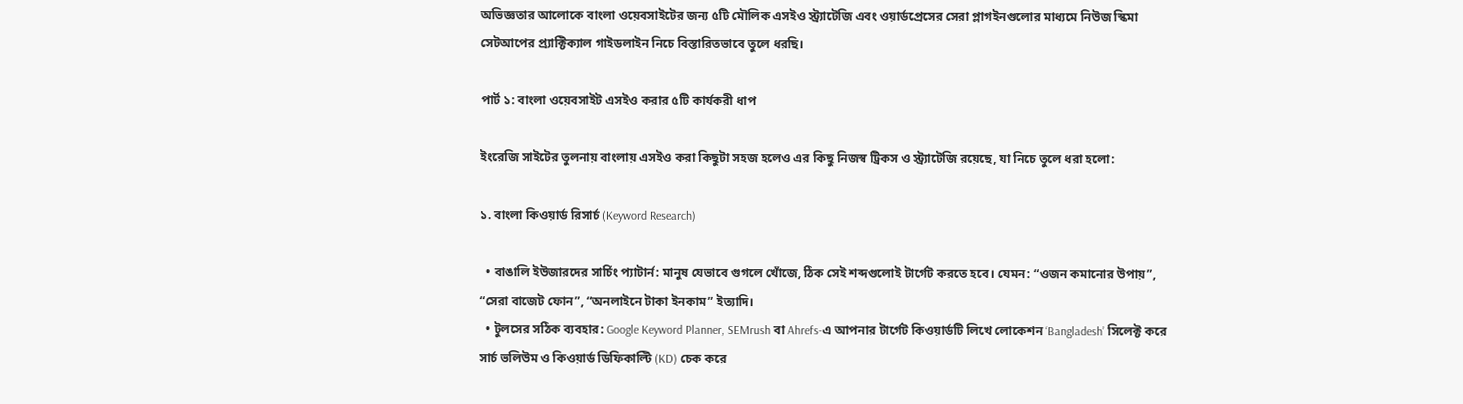অভিজ্ঞতার আলোকে বাংলা ওয়েবসাইটের জন্য ৫টি মৌলিক এসইও স্ট্র্যাটেজি এবং ওয়ার্ডপ্রেসের সেরা প্লাগইনগুলোর মাধ্যমে নিউজ স্কিমা সেটআপের প্র্যাক্টিক্যাল গাইডলাইন নিচে বিস্তারিতভাবে তুলে ধরছি।

পার্ট ১: বাংলা ওয়েবসাইট এসইও করার ৫টি কার্যকরী ধাপ

ইংরেজি সাইটের তুলনায় বাংলায় এসইও করা কিছুটা সহজ হলেও এর কিছু নিজস্ব ট্রিকস ও স্ট্র্যাটেজি রয়েছে, যা নিচে তুলে ধরা হলো:

১. বাংলা কিওয়ার্ড রিসার্চ (Keyword Research)

  • বাঙালি ইউজারদের সার্চিং প্যাটার্ন: মানুষ যেভাবে গুগলে খোঁজে, ঠিক সেই শব্দগুলোই টার্গেট করতে হবে। যেমন: “ওজন কমানোর উপায়”, “সেরা বাজেট ফোন”, “অনলাইনে টাকা ইনকাম” ইত্যাদি।
  • টুলসের সঠিক ব্যবহার: Google Keyword Planner, SEMrush বা Ahrefs-এ আপনার টার্গেট কিওয়ার্ডটি লিখে লোকেশন ‘Bangladesh’ সিলেক্ট করে সার্চ ভলিউম ও কিওয়ার্ড ডিফিকাল্টি (KD) চেক করে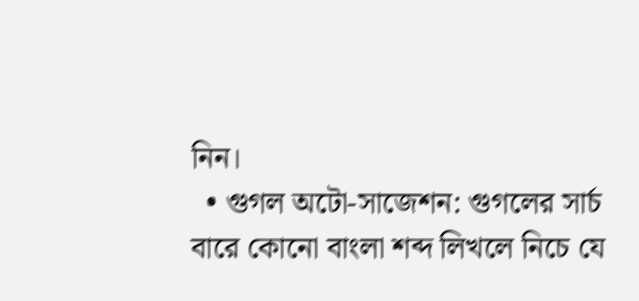নিন।
  • গুগল অটো-সাজেশন: গুগলের সার্চ বারে কোনো বাংলা শব্দ লিখলে নিচে যে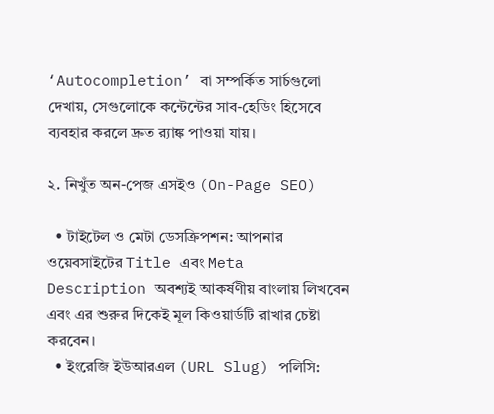‘Autocompletion’ বা সম্পর্কিত সার্চগুলো দেখায়, সেগুলোকে কন্টেন্টের সাব-হেডিং হিসেবে ব্যবহার করলে দ্রুত র‍্যাঙ্ক পাওয়া যায়।

২. নিখুঁত অন-পেজ এসইও (On-Page SEO)

  • টাইটেল ও মেটা ডেসক্রিপশন: আপনার ওয়েবসাইটের Title এবং Meta Description অবশ্যই আকর্ষণীয় বাংলায় লিখবেন এবং এর শুরুর দিকেই মূল কিওয়ার্ডটি রাখার চেষ্টা করবেন।
  • ইংরেজি ইউআরএল (URL Slug) পলিসি: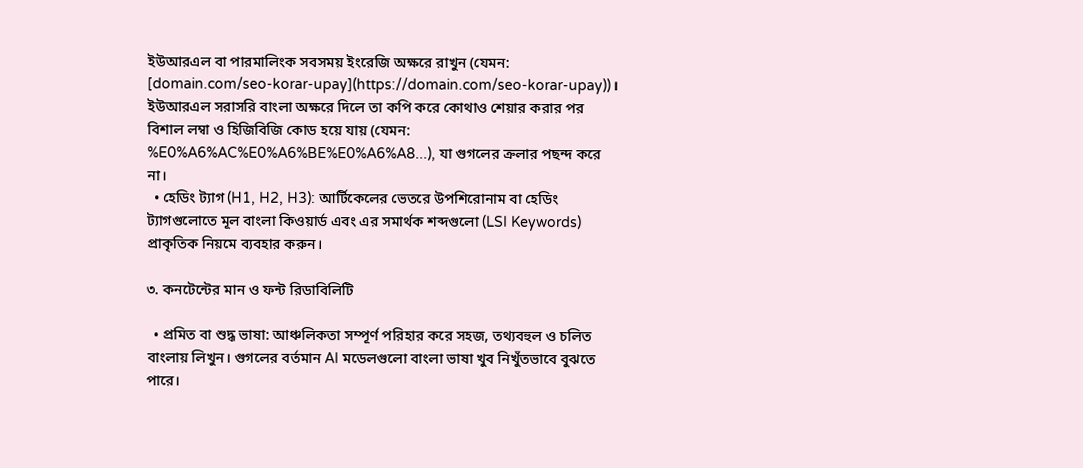ইউআরএল বা পারমালিংক সবসময় ইংরেজি অক্ষরে রাখুন (যেমন: [domain.com/seo-korar-upay](https://domain.com/seo-korar-upay))। ইউআরএল সরাসরি বাংলা অক্ষরে দিলে তা কপি করে কোথাও শেয়ার করার পর বিশাল লম্বা ও হিজিবিজি কোড হয়ে যায় (যেমন: %E0%A6%AC%E0%A6%BE%E0%A6%A8...), যা গুগলের ক্রলার পছন্দ করে না।
  • হেডিং ট্যাগ (H1, H2, H3): আর্টিকেলের ভেতরে উপশিরোনাম বা হেডিং ট্যাগগুলোতে মূল বাংলা কিওয়ার্ড এবং এর সমার্থক শব্দগুলো (LSI Keywords) প্রাকৃতিক নিয়মে ব্যবহার করুন।

৩. কনটেন্টের মান ও ফন্ট রিডাবিলিটি

  • প্রমিত বা শুদ্ধ ভাষা: আঞ্চলিকতা সম্পূর্ণ পরিহার করে সহজ, তথ্যবহুল ও চলিত বাংলায় লিখুন। গুগলের বর্তমান AI মডেলগুলো বাংলা ভাষা খুব নিখুঁতভাবে বুঝতে পারে।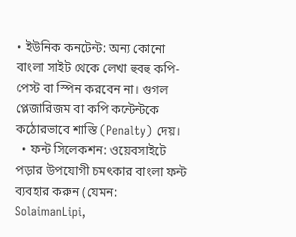• ইউনিক কনটেন্ট: অন্য কোনো বাংলা সাইট থেকে লেখা হুবহু কপি-পেস্ট বা স্পিন করবেন না। গুগল প্লেজারিজম বা কপি কন্টেন্টকে কঠোরভাবে শাস্তি (Penalty) দেয়।
  • ফন্ট সিলেকশন: ওয়েবসাইটে পড়ার উপযোগী চমৎকার বাংলা ফন্ট ব্যবহার করুন (যেমন: SolaimanLipi,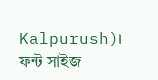Kalpurush)। ফন্ট সাইজ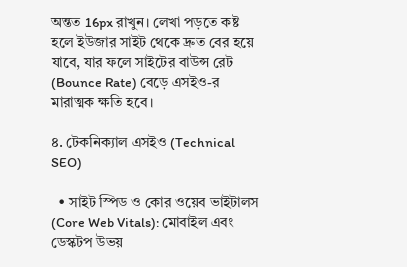অন্তত 16px রাখুন। লেখা পড়তে কষ্ট হলে ইউজার সাইট থেকে দ্রুত বের হয়ে যাবে, যার ফলে সাইটের বাউন্স রেট (Bounce Rate) বেড়ে এসইও-র মারাত্মক ক্ষতি হবে।

৪. টেকনিক্যাল এসইও (Technical SEO)

  • সাইট স্পিড ও কোর ওয়েব ভাইটালস (Core Web Vitals): মোবাইল এবং ডেস্কটপ উভয়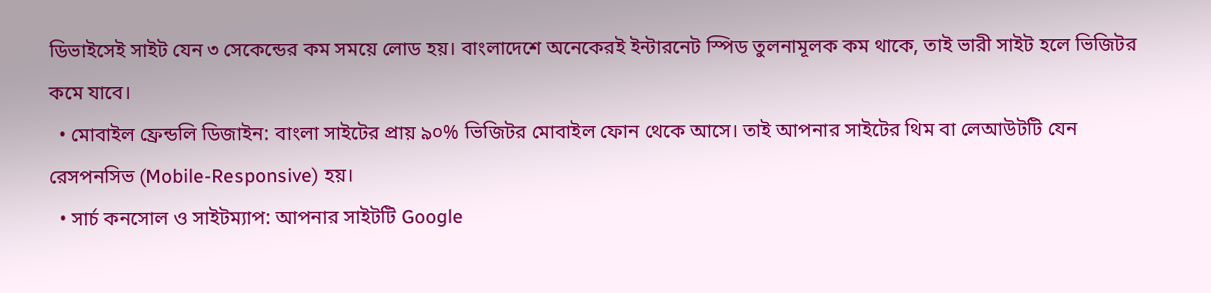ডিভাইসেই সাইট যেন ৩ সেকেন্ডের কম সময়ে লোড হয়। বাংলাদেশে অনেকেরই ইন্টারনেট স্পিড তুলনামূলক কম থাকে, তাই ভারী সাইট হলে ভিজিটর কমে যাবে।
  • মোবাইল ফ্রেন্ডলি ডিজাইন: বাংলা সাইটের প্রায় ৯০% ভিজিটর মোবাইল ফোন থেকে আসে। তাই আপনার সাইটের থিম বা লেআউটটি যেন রেসপনসিভ (Mobile-Responsive) হয়।
  • সার্চ কনসোল ও সাইটম্যাপ: আপনার সাইটটি Google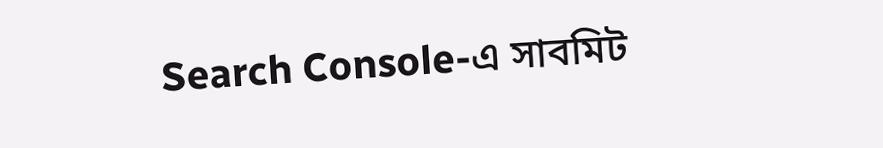Search Console-এ সাবমিট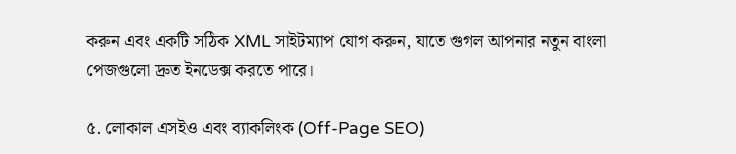করুন এবং একটি সঠিক XML সাইটম্যাপ যোগ করুন, যাতে গুগল আপনার নতুন বাংলা পেজগুলো দ্রুত ইনডেক্স করতে পারে।

৫. লোকাল এসইও এবং ব্যাকলিংক (Off-Page SEO)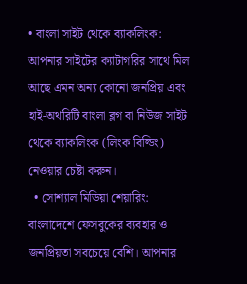• বাংলা সাইট থেকে ব্যাকলিংক: আপনার সাইটের ক্যাটাগরির সাথে মিল আছে এমন অন্য কোনো জনপ্রিয় এবং হাই-অথরিটি বাংলা ব্লগ বা নিউজ সাইট থেকে ব্যাকলিংক (লিংক বিল্ডিং) নেওয়ার চেষ্টা করুন।
  • সোশ্যাল মিডিয়া শেয়ারিং: বাংলাদেশে ফেসবুকের ব্যবহার ও জনপ্রিয়তা সবচেয়ে বেশি। আপনার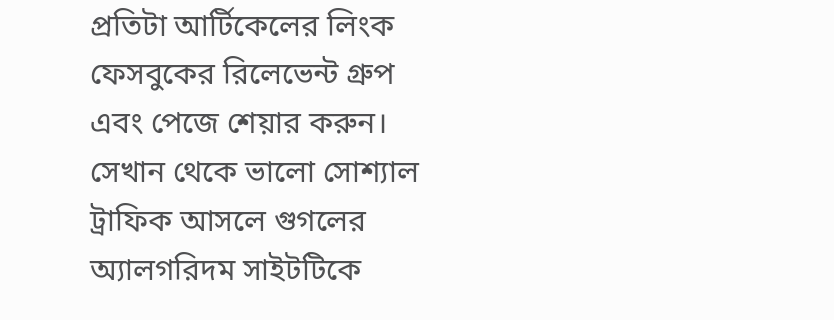প্রতিটা আর্টিকেলের লিংক ফেসবুকের রিলেভেন্ট গ্রুপ এবং পেজে শেয়ার করুন। সেখান থেকে ভালো সোশ্যাল ট্রাফিক আসলে গুগলের অ্যালগরিদম সাইটটিকে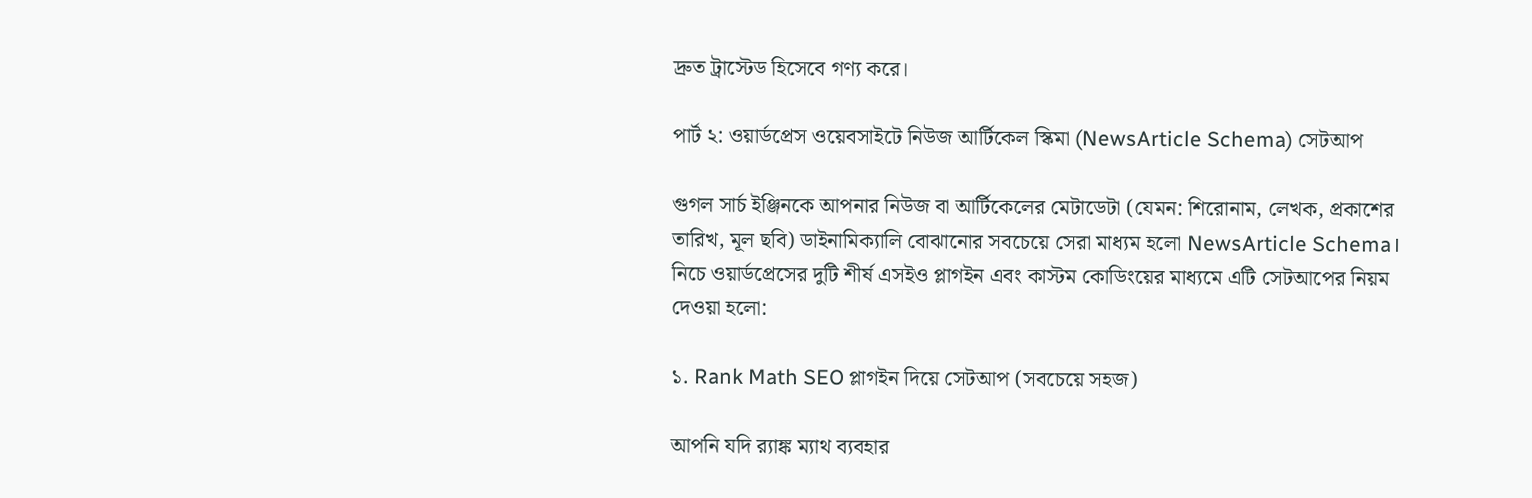দ্রুত ট্রাস্টেড হিসেবে গণ্য করে।

পার্ট ২: ওয়ার্ডপ্রেস ওয়েবসাইটে নিউজ আর্টিকেল স্কিমা (NewsArticle Schema) সেটআপ

গুগল সার্চ ইঞ্জিনকে আপনার নিউজ বা আর্টিকেলের মেটাডেটা (যেমন: শিরোনাম, লেখক, প্রকাশের তারিখ, মূল ছবি) ডাইনামিক্যালি বোঝানোর সবচেয়ে সেরা মাধ্যম হলো NewsArticle Schema। নিচে ওয়ার্ডপ্রেসের দুটি শীর্ষ এসইও প্লাগইন এবং কাস্টম কোডিংয়ের মাধ্যমে এটি সেটআপের নিয়ম দেওয়া হলো:

১. Rank Math SEO প্লাগইন দিয়ে সেটআপ (সবচেয়ে সহজ)

আপনি যদি র‍্যাঙ্ক ম্যাথ ব্যবহার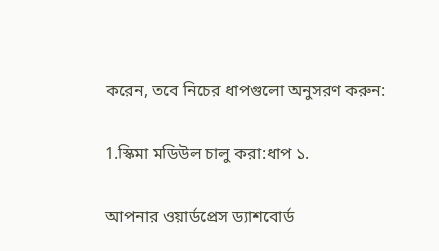করেন, তবে নিচের ধাপগুলো অনুসরণ করুন:

1.স্কিমা মডিউল চালু করা:ধাপ ১.

আপনার ওয়ার্ডপ্রেস ড্যাশবোর্ড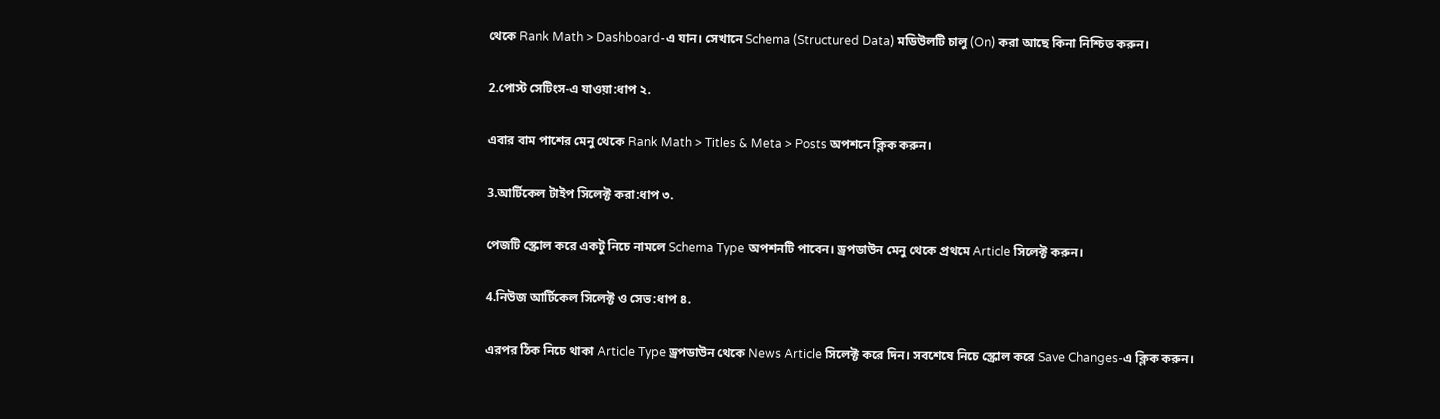থেকে Rank Math > Dashboard-এ যান। সেখানে Schema (Structured Data) মডিউলটি চালু (On) করা আছে কিনা নিশ্চিত করুন।

2.পোস্ট সেটিংস-এ যাওয়া:ধাপ ২.

এবার বাম পাশের মেনু থেকে Rank Math > Titles & Meta > Posts অপশনে ক্লিক করুন।

3.আর্টিকেল টাইপ সিলেক্ট করা:ধাপ ৩.

পেজটি স্ক্রোল করে একটু নিচে নামলে Schema Type অপশনটি পাবেন। ড্রপডাউন মেনু থেকে প্রথমে Article সিলেক্ট করুন।

4.নিউজ আর্টিকেল সিলেক্ট ও সেভ:ধাপ ৪.

এরপর ঠিক নিচে থাকা Article Type ড্রপডাউন থেকে News Article সিলেক্ট করে দিন। সবশেষে নিচে স্ক্রোল করে Save Changes-এ ক্লিক করুন।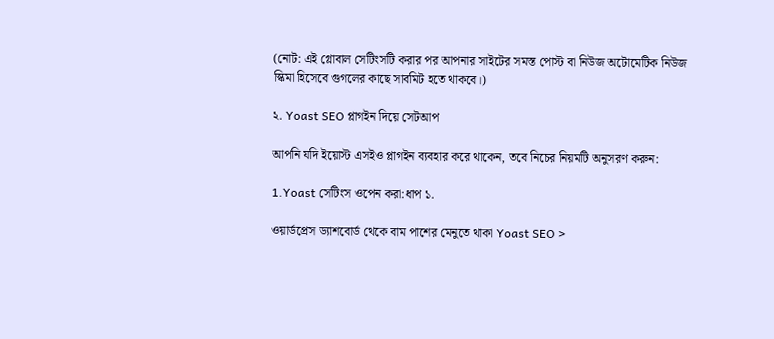(নোট: এই গ্লোবাল সেটিংসটি করার পর আপনার সাইটের সমস্ত পোস্ট বা নিউজ অটোমেটিক নিউজ স্কিমা হিসেবে গুগলের কাছে সাবমিট হতে থাকবে।)

২. Yoast SEO প্লাগইন দিয়ে সেটআপ

আপনি যদি ইয়োস্ট এসইও প্লাগইন ব্যবহার করে থাকেন, তবে নিচের নিয়মটি অনুসরণ করুন:

1.Yoast সেটিংস ওপেন করা:ধাপ ১.

ওয়ার্ডপ্রেস ড্যাশবোর্ড থেকে বাম পাশের মেনুতে থাকা Yoast SEO >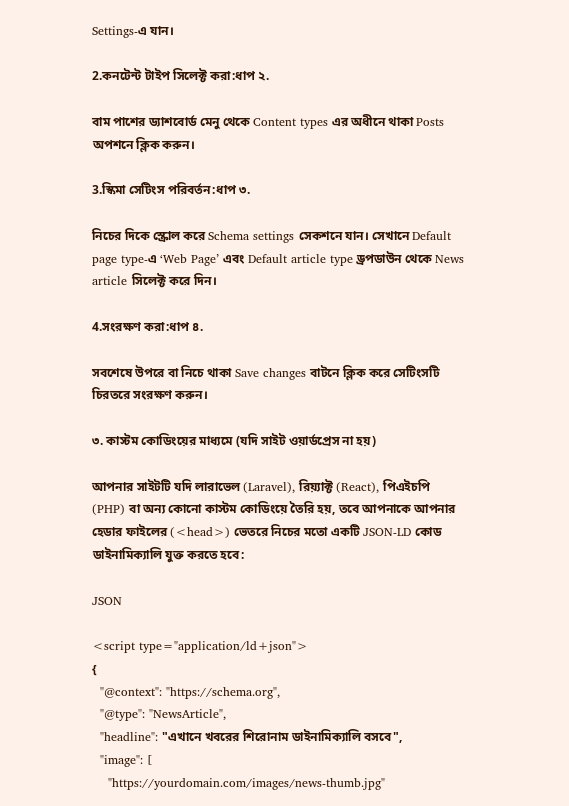Settings-এ যান।

2.কনটেন্ট টাইপ সিলেক্ট করা:ধাপ ২.

বাম পাশের ড্যাশবোর্ড মেনু থেকে Content types এর অধীনে থাকা Posts অপশনে ক্লিক করুন।

3.স্কিমা সেটিংস পরিবর্তন:ধাপ ৩.

নিচের দিকে স্ক্রোল করে Schema settings সেকশনে যান। সেখানে Default page type-এ ‘Web Page’ এবং Default article type ড্রপডাউন থেকে News article সিলেক্ট করে দিন।

4.সংরক্ষণ করা:ধাপ ৪.

সবশেষে উপরে বা নিচে থাকা Save changes বাটনে ক্লিক করে সেটিংসটি চিরতরে সংরক্ষণ করুন।

৩. কাস্টম কোডিংয়ের মাধ্যমে (যদি সাইট ওয়ার্ডপ্রেস না হয়)

আপনার সাইটটি যদি লারাভেল (Laravel), রিয়্যাক্ট (React), পিএইচপি (PHP) বা অন্য কোনো কাস্টম কোডিংয়ে তৈরি হয়, তবে আপনাকে আপনার হেডার ফাইলের (<head>) ভেতরে নিচের মতো একটি JSON-LD কোড ডাইনামিক্যালি যুক্ত করতে হবে:

JSON

<script type="application/ld+json">
{
  "@context": "https://schema.org",
  "@type": "NewsArticle",
  "headline": "এখানে খবরের শিরোনাম ডাইনামিক্যালি বসবে",
  "image": [
    "https://yourdomain.com/images/news-thumb.jpg"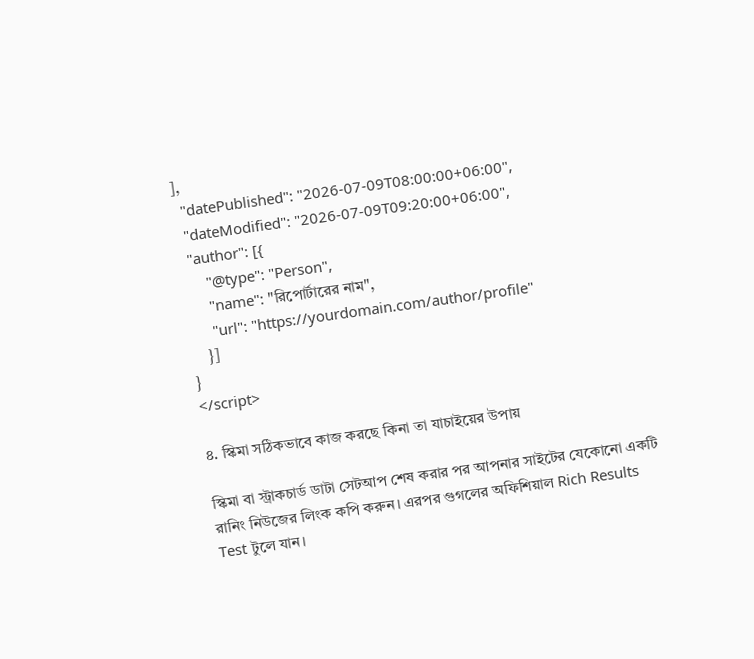],
  "datePublished": "2026-07-09T08:00:00+06:00",
  "dateModified": "2026-07-09T09:20:00+06:00",
  "author": [{
      "@type": "Person",
      "name": "রিপোর্টারের নাম",
      "url": "https://yourdomain.com/author/profile"
    }]
}
</script>

৪. স্কিমা সঠিকভাবে কাজ করছে কিনা তা যাচাইয়ের উপায়

স্কিমা বা স্ট্রাকচার্ড ডাটা সেটআপ শেষ করার পর আপনার সাইটের যেকোনো একটি রানিং নিউজের লিংক কপি করুন। এরপর গুগলের অফিশিয়াল Rich Results Test টুলে যান।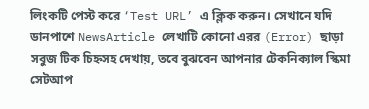লিংকটি পেস্ট করে ‘Test URL’ এ ক্লিক করুন। সেখানে যদি ডানপাশে NewsArticle লেখাটি কোনো এরর (Error) ছাড়া সবুজ টিক চিহ্নসহ দেখায়, তবে বুঝবেন আপনার টেকনিক্যাল স্কিমা সেটআপ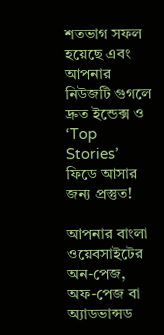শতভাগ সফল হয়েছে এবং আপনার নিউজটি গুগলে দ্রুত ইন্ডেক্স ও ‘Top Stories’ ফিডে আসার জন্য প্রস্তুত!

আপনার বাংলা ওয়েবসাইটের অন-পেজ, অফ-পেজ বা অ্যাডভান্সড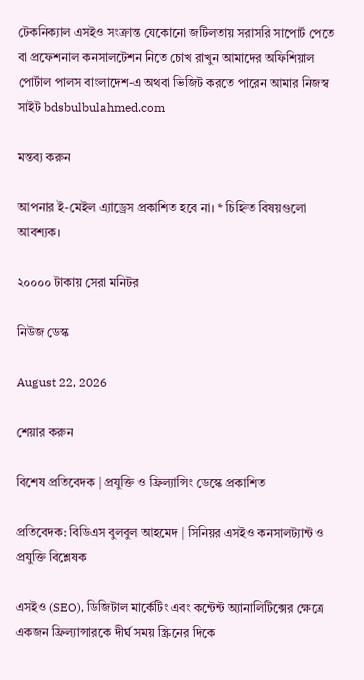টেকনিক্যাল এসইও সংক্রান্ত যেকোনো জটিলতায় সরাসরি সাপোর্ট পেতে বা প্রফেশনাল কনসালটেশন নিতে চোখ রাখুন আমাদের অফিশিয়াল পোর্টাল পালস বাংলাদেশ-এ অথবা ভিজিট করতে পারেন আমার নিজস্ব সাইট bdsbulbulahmed.com

মন্তব্য করুন

আপনার ই-মেইল এ্যাড্রেস প্রকাশিত হবে না। * চিহ্নিত বিষয়গুলো আবশ্যক।

২০০০০ টাকায় সেরা মনিটর

নিউজ ডেস্ক

August 22, 2026

শেয়ার করুন

বিশেষ প্রতিবেদক | প্রযুক্তি ও ফ্রিল্যান্সিং ডেস্কে প্রকাশিত

প্রতিবেদক: বিডিএস বুলবুল আহমেদ | সিনিয়র এসইও কনসালট্যান্ট ও প্রযুক্তি বিশ্লেষক

এসইও (SEO), ডিজিটাল মার্কেটিং এবং কন্টেন্ট অ্যানালিটিক্সের ক্ষেত্রে একজন ফ্রিল্যান্সারকে দীর্ঘ সময় স্ক্রিনের দিকে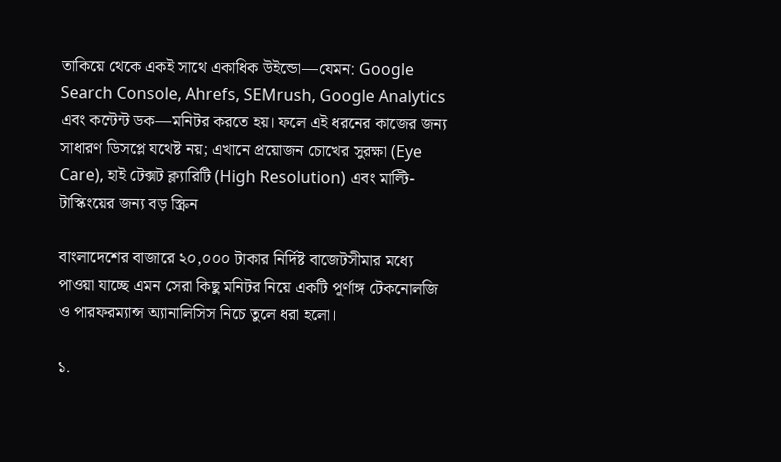তাকিয়ে থেকে একই সাথে একাধিক উইন্ডো—যেমন: Google Search Console, Ahrefs, SEMrush, Google Analytics এবং কন্টেন্ট ডক—মনিটর করতে হয়। ফলে এই ধরনের কাজের জন্য সাধারণ ডিসপ্লে যথেষ্ট নয়; এখানে প্রয়োজন চোখের সুরক্ষা (Eye Care), হাই টেক্সট ক্ল্যারিটি (High Resolution) এবং মাল্টি-টাস্কিংয়ের জন্য বড় স্ক্রিন

বাংলাদেশের বাজারে ২০,০০০ টাকার নির্দিষ্ট বাজেটসীমার মধ্যে পাওয়া যাচ্ছে এমন সেরা কিছু মনিটর নিয়ে একটি পূর্ণাঙ্গ টেকনোলজি ও পারফরম্যান্স অ্যানালিসিস নিচে তুলে ধরা হলো।

১.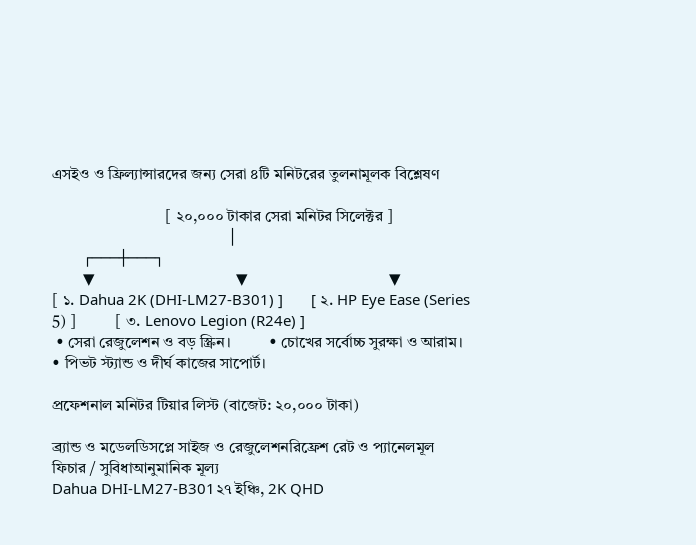এসইও ও ফ্রিল্যান্সারদের জন্য সেরা ৪টি মনিটরের তুলনামূলক বিশ্লেষণ

                             [ ২০,০০০ টাকার সেরা মনিটর সিলেক্টর ]
                                             │
        ┌───┼───┐
        ▼                                    ▼                                    ▼
[ ১. Dahua 2K (DHI-LM27-B301) ]       [ ২. HP Eye Ease (Series 5) ]          [ ৩. Lenovo Legion (R24e) ]
 • সেরা রেজুলেশন ও বড় স্ক্রিন।          • চোখের সর্বোচ্চ সুরক্ষা ও আরাম।       • পিভট স্ট্যান্ড ও দীর্ঘ কাজের সাপোর্ট।

প্রফেশনাল মনিটর টিয়ার লিস্ট (বাজেট: ২০,০০০ টাকা)

ব্র্যান্ড ও মডেলডিসপ্লে সাইজ ও রেজুলেশনরিফ্রেশ রেট ও প্যানেলমূল ফিচার / সুবিধাআনুমানিক মূল্য
Dahua DHI-LM27-B301২৭ ইঞ্চি, 2K QHD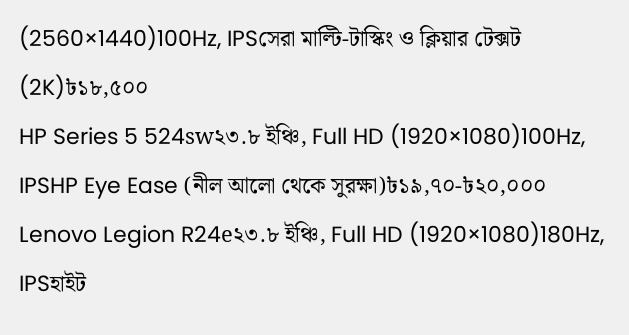(2560×1440)100Hz, IPSসেরা মাল্টি-টাস্কিং ও ক্লিয়ার টেক্সট (2K)৳১৮,৫০০
HP Series 5 524sw২৩.৮ ইঞ্চি, Full HD (1920×1080)100Hz, IPSHP Eye Ease (নীল আলো থেকে সুরক্ষা)৳১৯,৭০-৳২০,০০০
Lenovo Legion R24e২৩.৮ ইঞ্চি, Full HD (1920×1080)180Hz, IPSহাইট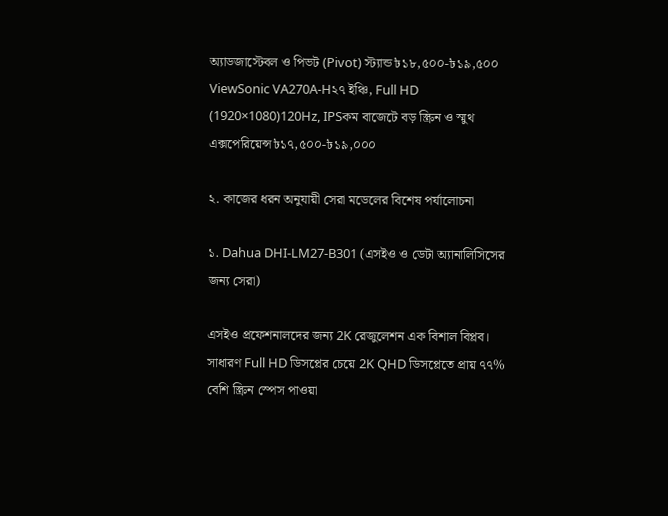অ্যাডজাস্টেবল ও পিভট (Pivot) স্ট্যান্ড৳১৮,৫০০-৳১৯,৫০০
ViewSonic VA270A-H২৭ ইঞ্চি, Full HD (1920×1080)120Hz, IPSকম বাজেটে বড় স্ক্রিন ও স্মুথ এক্সপেরিয়েন্স৳১৭,৫০০-৳১৯,০০০

২. কাজের ধরন অনুযায়ী সেরা মডেলের বিশেষ পর্যালোচনা

১. Dahua DHI-LM27-B301 (এসইও ও ডেটা অ্যানালিসিসের জন্য সেরা)

এসইও প্রফেশনালদের জন্য 2K রেজুলেশন এক বিশাল বিপ্লব। সাধারণ Full HD ডিসপ্লের চেয়ে 2K QHD ডিসপ্লেতে প্রায় ৭৭% বেশি স্ক্রিন স্পেস পাওয়া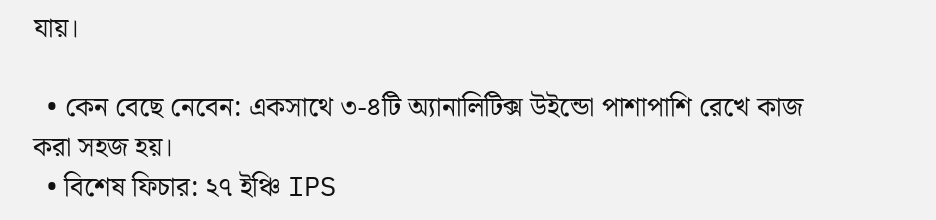যায়।

  • কেন বেছে নেবেন: একসাথে ৩-৪টি অ্যানালিটিক্স উইন্ডো পাশাপাশি রেখে কাজ করা সহজ হয়।
  • বিশেষ ফিচার: ২৭ ইঞ্চি IPS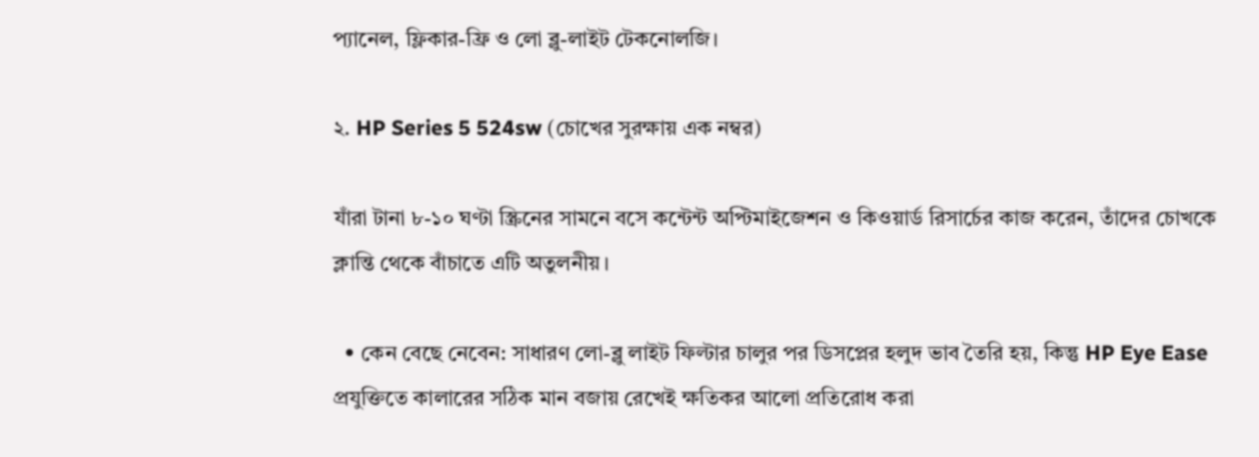প্যানেল, ফ্লিকার-ফ্রি ও লো ব্লু-লাইট টেকনোলজি।

২. HP Series 5 524sw (চোখের সুরক্ষায় এক নম্বর)

যাঁরা টানা ৮-১০ ঘণ্টা স্ক্রিনের সামনে বসে কন্টেন্ট অপ্টিমাইজেশন ও কিওয়ার্ড রিসার্চের কাজ করেন, তাঁদের চোখকে ক্লান্তি থেকে বাঁচাতে এটি অতুলনীয়।

  • কেন বেছে নেবেন: সাধারণ লো-ব্লু লাইট ফিল্টার চালুর পর ডিসপ্লের হলুদ ভাব তৈরি হয়, কিন্তু HP Eye Ease প্রযুক্তিতে কালারের সঠিক মান বজায় রেখেই ক্ষতিকর আলো প্রতিরোধ করা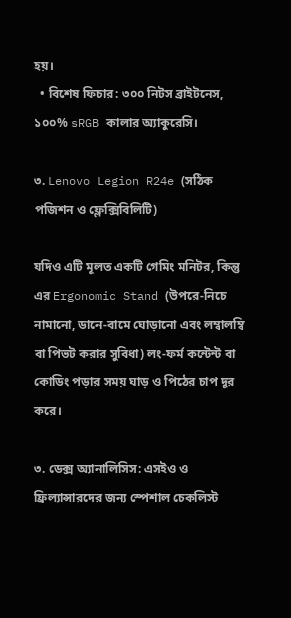হয়।
  • বিশেষ ফিচার: ৩০০ নিটস ব্রাইটনেস, ১০০% sRGB কালার অ্যাকুরেসি।

৩. Lenovo Legion R24e (সঠিক পজিশন ও ফ্লেক্সিবিলিটি)

যদিও এটি মূলত একটি গেমিং মনিটর, কিন্তু এর Ergonomic Stand (উপরে-নিচে নামানো, ডানে-বামে ঘোড়ানো এবং লম্বালম্বি বা পিভট করার সুবিধা) লং-ফর্ম কন্টেন্ট বা কোডিং পড়ার সময় ঘাড় ও পিঠের চাপ দূর করে।

৩. ডেক্স অ্যানালিসিস: এসইও ও ফ্রিল্যান্সারদের জন্য স্পেশাল চেকলিস্ট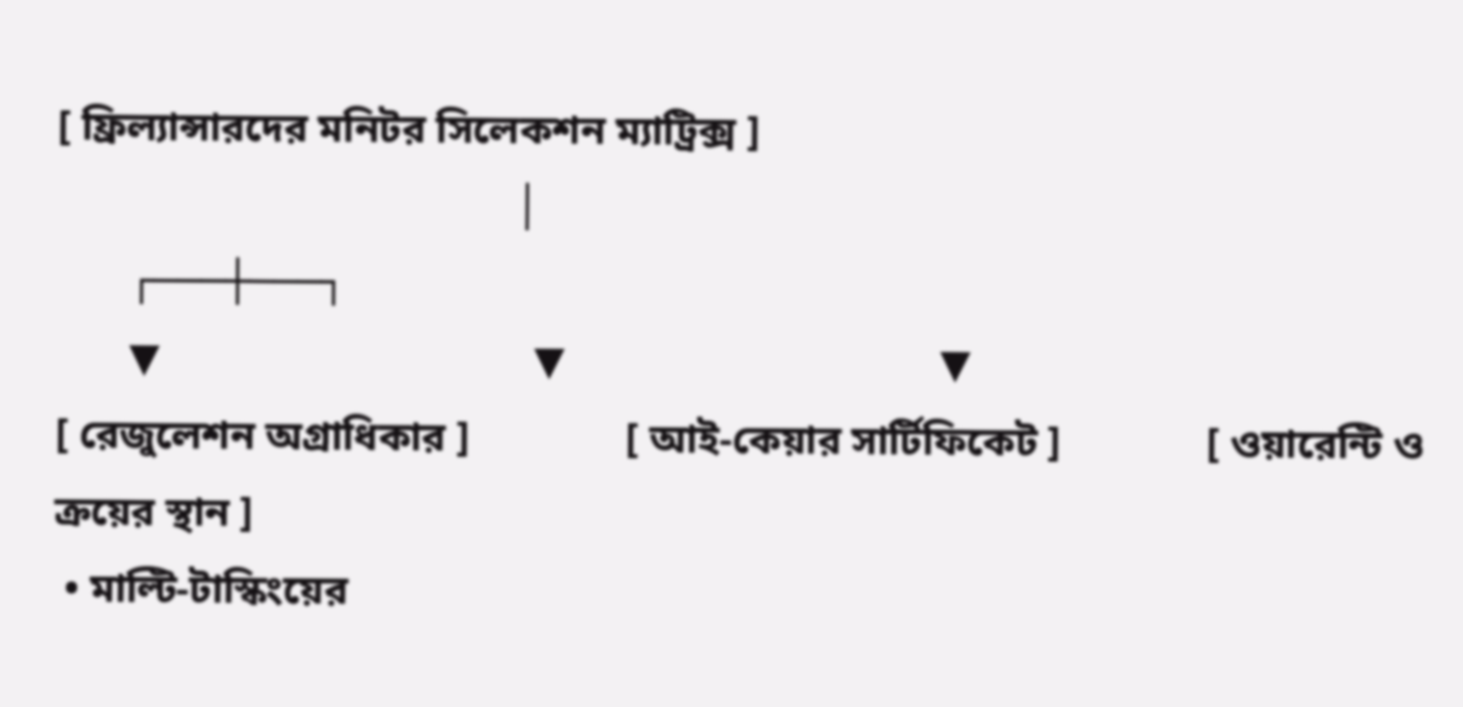[ ফ্রিল্যান্সারদের মনিটর সিলেকশন ম্যাট্রিক্স ]
                                            │
       ┌───┼───┐
       ▼                                    ▼                                    ▼
[ রেজুলেশন অগ্রাধিকার ]               [ আই-কেয়ার সার্টিফিকেট ]              [ ওয়ারেন্টি ও ক্রয়ের স্থান ]
 • মাল্টি-টাস্কিংয়ের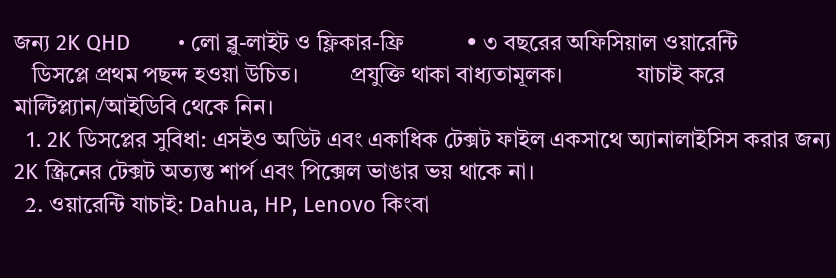জন্য 2K QHD        • লো ব্লু-লাইট ও ফ্লিকার-ফ্রি           • ৩ বছরের অফিসিয়াল ওয়ারেন্টি
   ডিসপ্লে প্রথম পছন্দ হওয়া উচিত।         প্রযুক্তি থাকা বাধ্যতামূলক।             যাচাই করে মাল্টিপ্ল্যান/আইডিবি থেকে নিন।
  1. 2K ডিসপ্লের সুবিধা: এসইও অডিট এবং একাধিক টেক্সট ফাইল একসাথে অ্যানালাইসিস করার জন্য 2K স্ক্রিনের টেক্সট অত্যন্ত শার্প এবং পিক্সেল ভাঙার ভয় থাকে না।
  2. ওয়ারেন্টি যাচাই: Dahua, HP, Lenovo কিংবা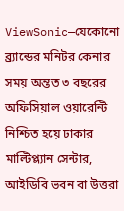ViewSonic—যেকোনো ব্র্যান্ডের মনিটর কেনার সময় অন্তত ৩ বছরের অফিসিয়াল ওয়ারেন্টি নিশ্চিত হয়ে ঢাকার মাল্টিপ্ল্যান সেন্টার, আইডিবি ভবন বা উত্তরা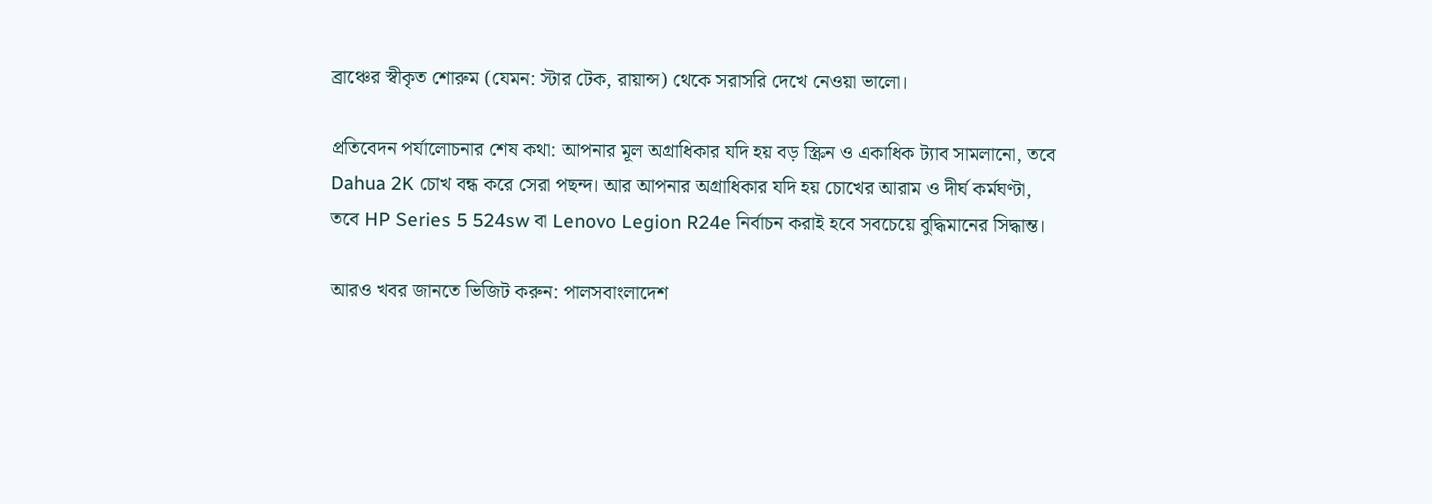ব্রাঞ্চের স্বীকৃত শোরুম (যেমন: স্টার টেক, রায়ান্স) থেকে সরাসরি দেখে নেওয়া ভালো।

প্রতিবেদন পর্যালোচনার শেষ কথা: আপনার মূল অগ্রাধিকার যদি হয় বড় স্ক্রিন ও একাধিক ট্যাব সামলানো, তবে Dahua 2K চোখ বন্ধ করে সেরা পছন্দ। আর আপনার অগ্রাধিকার যদি হয় চোখের আরাম ও দীর্ঘ কর্মঘণ্টা, তবে HP Series 5 524sw বা Lenovo Legion R24e নির্বাচন করাই হবে সবচেয়ে বুদ্ধিমানের সিদ্ধান্ত।

আরও খবর জানতে ভিজিট করুন: পালসবাংলাদেশ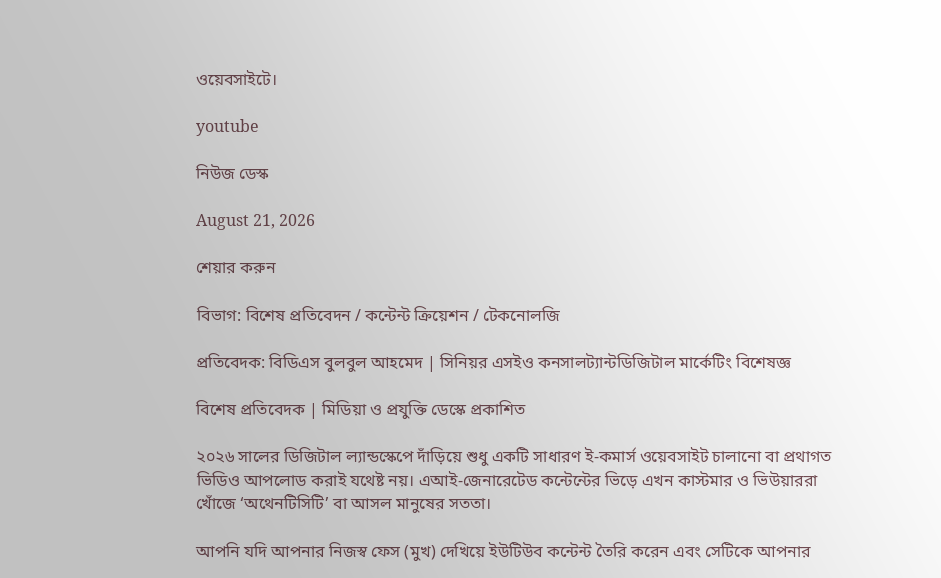ওয়েবসাইটে।

youtube

নিউজ ডেস্ক

August 21, 2026

শেয়ার করুন

বিভাগ: বিশেষ প্রতিবেদন / কন্টেন্ট ক্রিয়েশন / টেকনোলজি

প্রতিবেদক: বিডিএস বুলবুল আহমেদ | সিনিয়র এসইও কনসালট্যান্টডিজিটাল মার্কেটিং বিশেষজ্ঞ

বিশেষ প্রতিবেদক | মিডিয়া ও প্রযুক্তি ডেস্কে প্রকাশিত

২০২৬ সালের ডিজিটাল ল্যান্ডস্কেপে দাঁড়িয়ে শুধু একটি সাধারণ ই-কমার্স ওয়েবসাইট চালানো বা প্রথাগত ভিডিও আপলোড করাই যথেষ্ট নয়। এআই-জেনারেটেড কন্টেন্টের ভিড়ে এখন কাস্টমার ও ভিউয়াররা খোঁজে ‘অথেনটিসিটি’ বা আসল মানুষের সততা।

আপনি যদি আপনার নিজস্ব ফেস (মুখ) দেখিয়ে ইউটিউব কন্টেন্ট তৈরি করেন এবং সেটিকে আপনার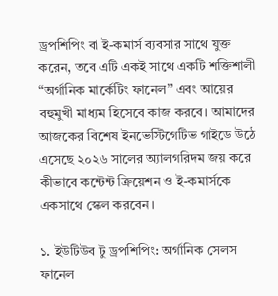ড্রপশিপিং বা ই-কমার্স ব্যবসার সাথে যুক্ত করেন, তবে এটি একই সাথে একটি শক্তিশালী “অর্গানিক মার্কেটিং ফানেল” এবং আয়ের বহুমুখী মাধ্যম হিসেবে কাজ করবে। আমাদের আজকের বিশেষ ইনভেস্টিগেটিভ গাইডে উঠে এসেছে ২০২৬ সালের অ্যালগরিদম জয় করে কীভাবে কন্টেন্ট ক্রিয়েশন ও ই-কমার্সকে একসাথে স্কেল করবেন।

১. ইউটিউব টু ড্রপশিপিং: অর্গানিক সেলস ফানেল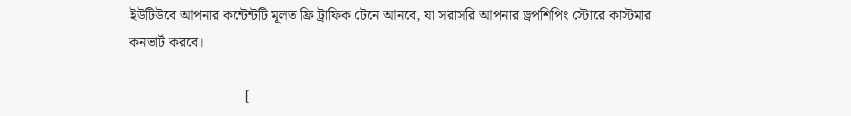ইউটিউবে আপনার কন্টেন্টটি মূলত ফ্রি ট্রাফিক টেনে আনবে, যা সরাসরি আপনার ড্রপশিপিং স্টোরে কাস্টমার কনভার্ট করবে।

                                [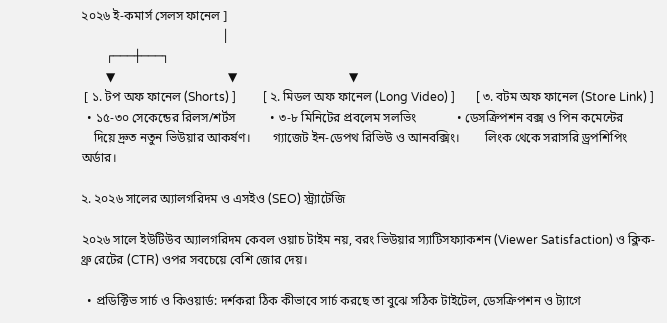২০২৬ ই-কমার্স সেলস ফানেল ]
                                             │
        ┌───┼───┐
        ▼                                    ▼                                    ▼
 [ ১. টপ অফ ফানেল (Shorts) ]         [ ২. মিডল অফ ফানেল (Long Video) ]       [ ৩. বটম অফ ফানেল (Store Link) ]
  • ১৫-৩০ সেকেন্ডের রিলস/শর্টস           • ৩-৮ মিনিটের প্রবলেম সলভিং             • ডেসক্রিপশন বক্স ও পিন কমেন্টের
    দিয়ে দ্রুত নতুন ভিউয়ার আকর্ষণ।       গ্যাজেট ইন-ডেপথ রিভিউ ও আনবক্সিং।        লিংক থেকে সরাসরি ড্রপশিপিং অর্ডার।

২. ২০২৬ সালের অ্যালগরিদম ও এসইও (SEO) স্ট্র্যাটেজি

২০২৬ সালে ইউটিউব অ্যালগরিদম কেবল ওয়াচ টাইম নয়, বরং ভিউয়ার স্যাটিসফ্যাকশন (Viewer Satisfaction) ও ক্লিক-থ্রু রেটের (CTR) ওপর সবচেয়ে বেশি জোর দেয়।

  • প্রডিক্টিভ সার্চ ও কিওয়ার্ড: দর্শকরা ঠিক কীভাবে সার্চ করছে তা বুঝে সঠিক টাইটেল, ডেসক্রিপশন ও ট্যাগে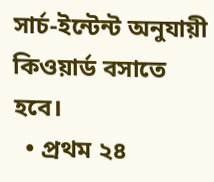সার্চ-ইন্টেন্ট অনুযায়ী কিওয়ার্ড বসাতে হবে।
  • প্রথম ২৪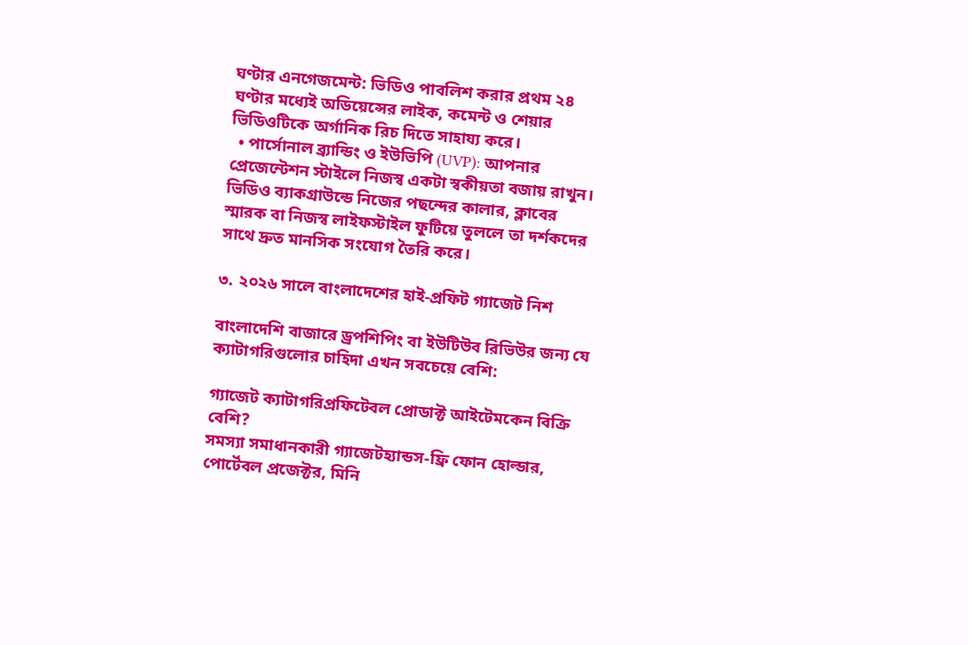ঘণ্টার এনগেজমেন্ট: ভিডিও পাবলিশ করার প্রথম ২৪ ঘণ্টার মধ্যেই অডিয়েন্সের লাইক, কমেন্ট ও শেয়ার ভিডিওটিকে অর্গানিক রিচ দিতে সাহায্য করে।
  • পার্সোনাল ব্র্যান্ডিং ও ইউভিপি (UVP): আপনার প্রেজেন্টেশন স্টাইলে নিজস্ব একটা স্বকীয়তা বজায় রাখুন। ভিডিও ব্যাকগ্রাউন্ডে নিজের পছন্দের কালার, ক্লাবের স্মারক বা নিজস্ব লাইফস্টাইল ফুটিয়ে তুললে তা দর্শকদের সাথে দ্রুত মানসিক সংযোগ তৈরি করে।

৩. ২০২৬ সালে বাংলাদেশের হাই-প্রফিট গ্যাজেট নিশ

বাংলাদেশি বাজারে ড্রপশিপিং বা ইউটিউব রিভিউর জন্য যে ক্যাটাগরিগুলোর চাহিদা এখন সবচেয়ে বেশি:

গ্যাজেট ক্যাটাগরিপ্রফিটেবল প্রোডাক্ট আইটেমকেন বিক্রি বেশি?
সমস্যা সমাধানকারী গ্যাজেটহ্যান্ডস-ফ্রি ফোন হোল্ডার, পোর্টেবল প্রজেক্টর, মিনি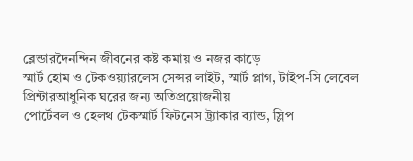ব্লেন্ডারদৈনন্দিন জীবনের কষ্ট কমায় ও নজর কাড়ে
স্মার্ট হোম ও টেকওয়্যারলেস সেন্সর লাইট, স্মার্ট প্লাগ, টাইপ-সি লেবেল প্রিন্টারআধুনিক ঘরের জন্য অতিপ্রয়োজনীয়
পোর্টেবল ও হেলথ টেকস্মার্ট ফিটনেস ট্র্যাকার ব্যান্ড, স্লিপ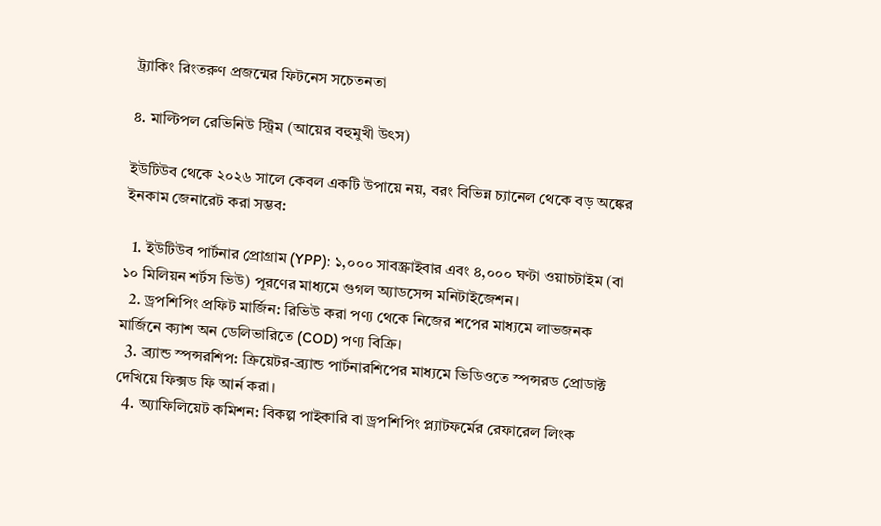ট্র্যাকিং রিংতরুণ প্রজন্মের ফিটনেস সচেতনতা

৪. মাল্টিপল রেভিনিউ স্ট্রিম (আয়ের বহুমুখী উৎস)

ইউটিউব থেকে ২০২৬ সালে কেবল একটি উপায়ে নয়, বরং বিভিন্ন চ্যানেল থেকে বড় অঙ্কের ইনকাম জেনারেট করা সম্ভব:

  1. ইউটিউব পার্টনার প্রোগ্রাম (YPP): ১,০০০ সাবস্ক্রাইবার এবং ৪,০০০ ঘণ্টা ওয়াচটাইম (বা ১০ মিলিয়ন শর্টস ভিউ) পূরণের মাধ্যমে গুগল অ্যাডসেন্স মনিটাইজেশন।
  2. ড্রপশিপিং প্রফিট মার্জিন: রিভিউ করা পণ্য থেকে নিজের শপের মাধ্যমে লাভজনক মার্জিনে ক্যাশ অন ডেলিভারিতে (COD) পণ্য বিক্রি।
  3. ব্র্যান্ড স্পন্সরশিপ: ক্রিয়েটর-ব্র্যান্ড পার্টনারশিপের মাধ্যমে ভিডিওতে স্পন্সরড প্রোডাক্ট দেখিয়ে ফিক্সড ফি আর্ন করা।
  4. অ্যাফিলিয়েট কমিশন: বিকল্প পাইকারি বা ড্রপশিপিং প্ল্যাটফর্মের রেফারেল লিংক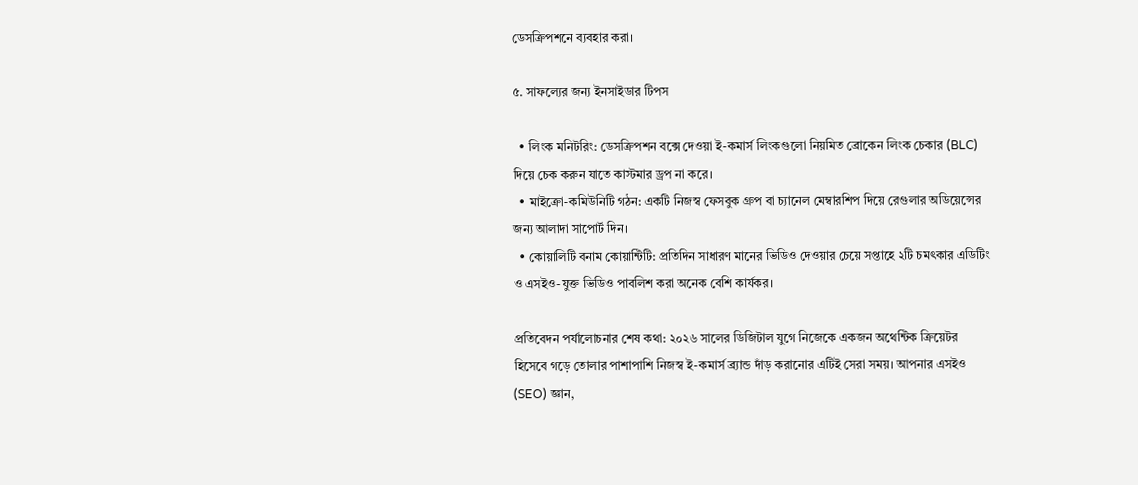ডেসক্রিপশনে ব্যবহার করা।

৫. সাফল্যের জন্য ইনসাইডার টিপস

  • লিংক মনিটরিং: ডেসক্রিপশন বক্সে দেওয়া ই-কমার্স লিংকগুলো নিয়মিত ব্রোকেন লিংক চেকার (BLC) দিয়ে চেক করুন যাতে কাস্টমার ড্রপ না করে।
  • মাইক্রো-কমিউনিটি গঠন: একটি নিজস্ব ফেসবুক গ্রুপ বা চ্যানেল মেম্বারশিপ দিয়ে রেগুলার অডিয়েন্সের জন্য আলাদা সাপোর্ট দিন।
  • কোয়ালিটি বনাম কোয়ান্টিটি: প্রতিদিন সাধারণ মানের ভিডিও দেওয়ার চেয়ে সপ্তাহে ২টি চমৎকার এডিটিং ও এসইও-যুক্ত ভিডিও পাবলিশ করা অনেক বেশি কার্যকর।

প্রতিবেদন পর্যালোচনার শেষ কথা: ২০২৬ সালের ডিজিটাল যুগে নিজেকে একজন অথেন্টিক ক্রিয়েটর হিসেবে গড়ে তোলার পাশাপাশি নিজস্ব ই-কমার্স ব্র্যান্ড দাঁড় করানোর এটিই সেরা সময়। আপনার এসইও (SEO) জ্ঞান,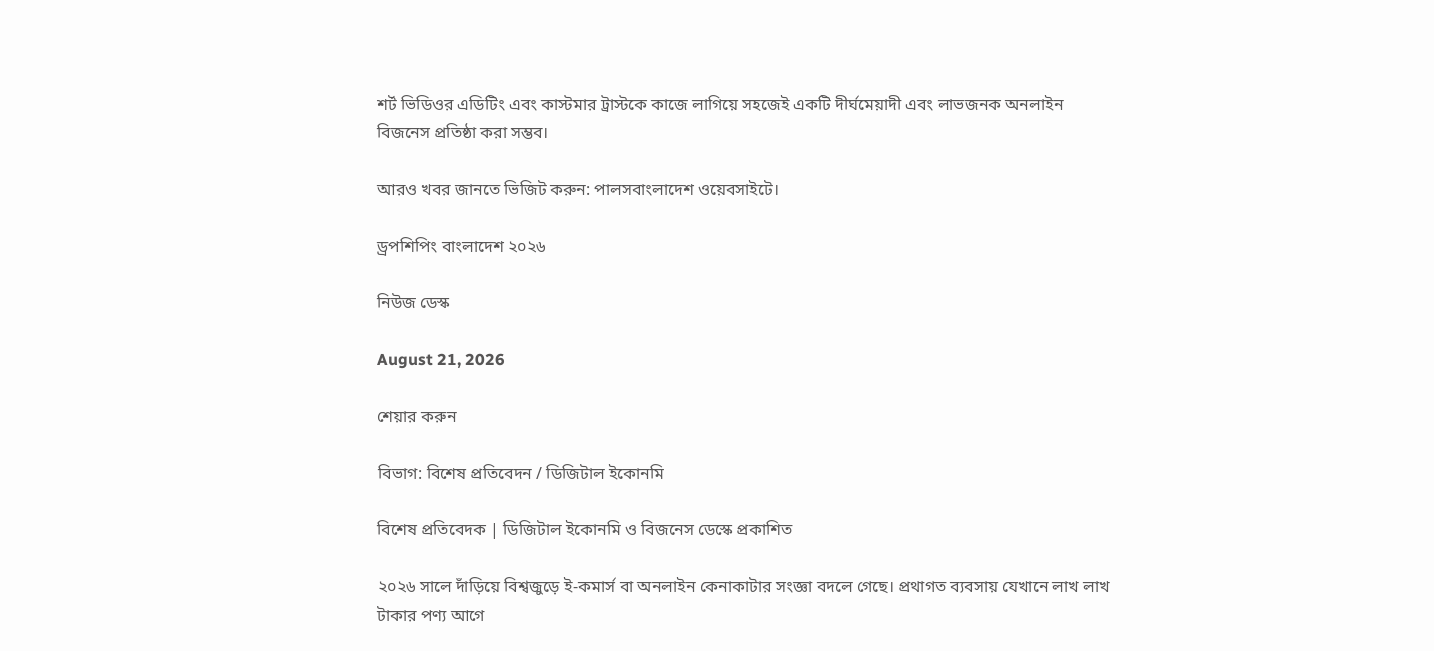শর্ট ভিডিওর এডিটিং এবং কাস্টমার ট্রাস্টকে কাজে লাগিয়ে সহজেই একটি দীর্ঘমেয়াদী এবং লাভজনক অনলাইন বিজনেস প্রতিষ্ঠা করা সম্ভব।

আরও খবর জানতে ভিজিট করুন: পালসবাংলাদেশ ওয়েবসাইটে।

ড্রপশিপিং বাংলাদেশ ২০২৬

নিউজ ডেস্ক

August 21, 2026

শেয়ার করুন

বিভাগ: বিশেষ প্রতিবেদন / ডিজিটাল ইকোনমি

বিশেষ প্রতিবেদক | ডিজিটাল ইকোনমি ও বিজনেস ডেস্কে প্রকাশিত

২০২৬ সালে দাঁড়িয়ে বিশ্বজুড়ে ই-কমার্স বা অনলাইন কেনাকাটার সংজ্ঞা বদলে গেছে। প্রথাগত ব্যবসায় যেখানে লাখ লাখ টাকার পণ্য আগে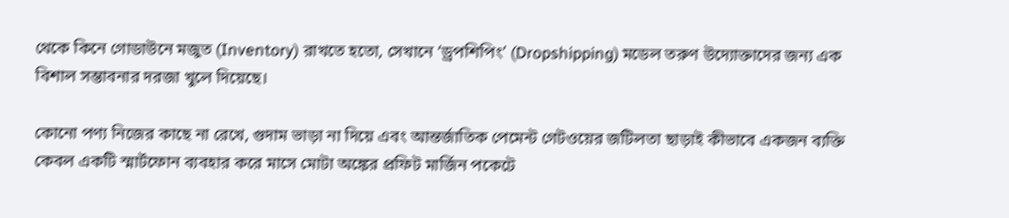থেকে কিনে গোডাউনে মজুত (Inventory) রাখতে হতো, সেখানে ‘ড্রপশিপিং’ (Dropshipping) মডেল তরুণ উদ্যোক্তাদের জন্য এক বিশাল সম্ভাবনার দরজা খুলে দিয়েছে।

কোনো পণ্য নিজের কাছে না রেখে, গুদাম ভাড়া না দিয়ে এবং আন্তর্জাতিক পেমেন্ট গেটওয়ের জটিলতা ছাড়াই কীভাবে একজন ব্যক্তি কেবল একটি স্মার্টফোন ব্যবহার করে মাসে মোটা অঙ্কের প্রফিট মার্জিন পকেটে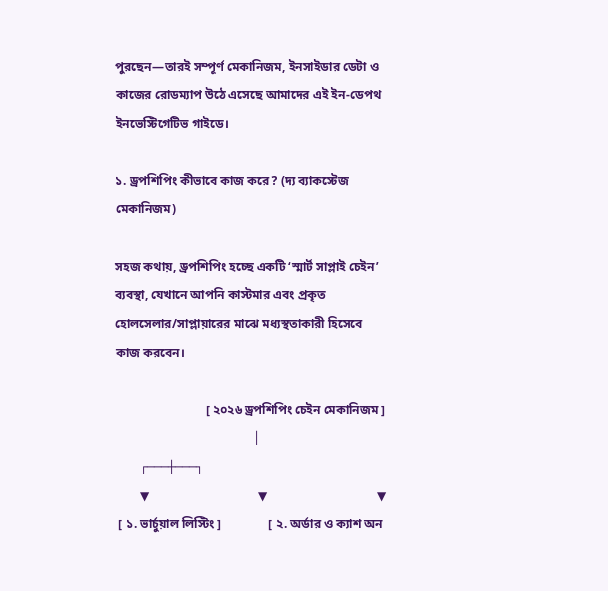পুরছেন—তারই সম্পূর্ণ মেকানিজম, ইনসাইডার ডেটা ও কাজের রোডম্যাপ উঠে এসেছে আমাদের এই ইন-ডেপথ ইনভেস্টিগেটিভ গাইডে।

১. ড্রপশিপিং কীভাবে কাজ করে? (দ্য ব্যাকস্টেজ মেকানিজম)

সহজ কথায়, ড্রপশিপিং হচ্ছে একটি ‘স্মার্ট সাপ্লাই চেইন’ ব্যবস্থা, যেখানে আপনি কাস্টমার এবং প্রকৃত হোলসেলার/সাপ্লায়ারের মাঝে মধ্যস্থতাকারী হিসেবে কাজ করবেন।

                             [ ২০২৬ ড্রপশিপিং চেইন মেকানিজম ]
                                            │
        ┌───┼───┐
        ▼                                   ▼                                   ▼
 [ ১. ভার্চুয়াল লিস্টিং ]               [ ২. অর্ডার ও ক্যাশ অন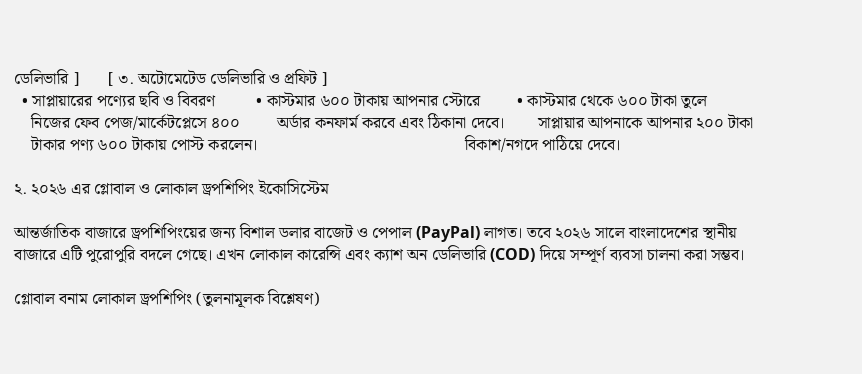ডেলিভারি ]       [ ৩. অটোমেটেড ডেলিভারি ও প্রফিট ]
  • সাপ্লায়ারের পণ্যের ছবি ও বিবরণ          • কাস্টমার ৬০০ টাকায় আপনার স্টোরে         • কাস্টমার থেকে ৬০০ টাকা তুলে
    নিজের ফেব পেজ/মার্কেটপ্লেসে ৪০০         অর্ডার কনফার্ম করবে এবং ঠিকানা দেবে।        সাপ্লায়ার আপনাকে আপনার ২০০ টাকা
    টাকার পণ্য ৬০০ টাকায় পোস্ট করলেন।                                                  বিকাশ/নগদে পাঠিয়ে দেবে।

২. ২০২৬ এর গ্লোবাল ও লোকাল ড্রপশিপিং ইকোসিস্টেম

আন্তর্জাতিক বাজারে ড্রপশিপিংয়ের জন্য বিশাল ডলার বাজেট ও পেপাল (PayPal) লাগত। তবে ২০২৬ সালে বাংলাদেশের স্থানীয় বাজারে এটি পুরোপুরি বদলে গেছে। এখন লোকাল কারেন্সি এবং ক্যাশ অন ডেলিভারি (COD) দিয়ে সম্পূর্ণ ব্যবসা চালনা করা সম্ভব।

গ্লোবাল বনাম লোকাল ড্রপশিপিং (তুলনামূলক বিশ্লেষণ)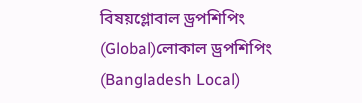বিষয়গ্লোবাল ড্রপশিপিং (Global)লোকাল ড্রপশিপিং (Bangladesh Local)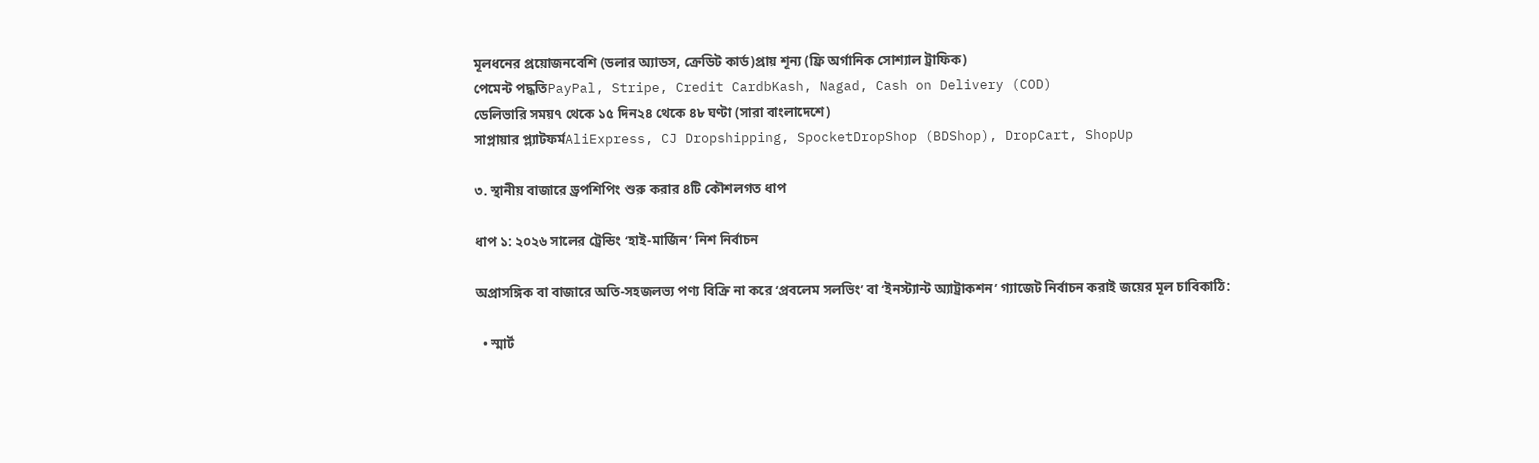মূলধনের প্রয়োজনবেশি (ডলার অ্যাডস, ক্রেডিট কার্ড)প্রায় শূন্য (ফ্রি অর্গানিক সোশ্যাল ট্রাফিক)
পেমেন্ট পদ্ধতিPayPal, Stripe, Credit CardbKash, Nagad, Cash on Delivery (COD)
ডেলিভারি সময়৭ থেকে ১৫ দিন২৪ থেকে ৪৮ ঘণ্টা (সারা বাংলাদেশে)
সাপ্লায়ার প্ল্যাটফর্মAliExpress, CJ Dropshipping, SpocketDropShop (BDShop), DropCart, ShopUp

৩. স্থানীয় বাজারে ড্রপশিপিং শুরু করার ৪টি কৌশলগত ধাপ

ধাপ ১: ২০২৬ সালের ট্রেন্ডিং ‘হাই-মার্জিন’ নিশ নির্বাচন

অপ্রাসঙ্গিক বা বাজারে অতি-সহজলভ্য পণ্য বিক্রি না করে ‘প্রবলেম সলভিং’ বা ‘ইনস্ট্যান্ট অ্যাট্রাকশন’ গ্যাজেট নির্বাচন করাই জয়ের মূল চাবিকাঠি:

  • স্মার্ট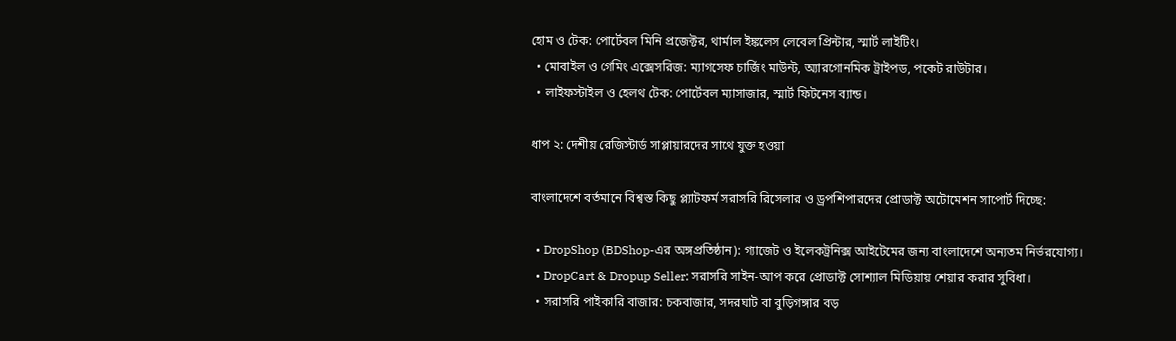হোম ও টেক: পোর্টেবল মিনি প্রজেক্টর, থার্মাল ইঙ্কলেস লেবেল প্রিন্টার, স্মার্ট লাইটিং।
  • মোবাইল ও গেমিং এক্সেসরিজ: ম্যাগসেফ চার্জিং মাউন্ট, অ্যারগোনমিক ট্রাইপড, পকেট রাউটার।
  • লাইফস্টাইল ও হেলথ টেক: পোর্টেবল ম্যাসাজার, স্মার্ট ফিটনেস ব্যান্ড।

ধাপ ২: দেশীয় রেজিস্টার্ড সাপ্লায়ারদের সাথে যুক্ত হওয়া

বাংলাদেশে বর্তমানে বিশ্বস্ত কিছু প্ল্যাটফর্ম সরাসরি রিসেলার ও ড্রপশিপারদের প্রোডাক্ট অটোমেশন সাপোর্ট দিচ্ছে:

  • DropShop (BDShop-এর অঙ্গপ্রতিষ্ঠান): গ্যাজেট ও ইলেকট্রনিক্স আইটেমের জন্য বাংলাদেশে অন্যতম নির্ভরযোগ্য।
  • DropCart & Dropup Seller: সরাসরি সাইন-আপ করে প্রোডাক্ট সোশ্যাল মিডিয়ায় শেয়ার করার সুবিধা।
  • সরাসরি পাইকারি বাজার: চকবাজার, সদরঘাট বা বুড়িগঙ্গার বড়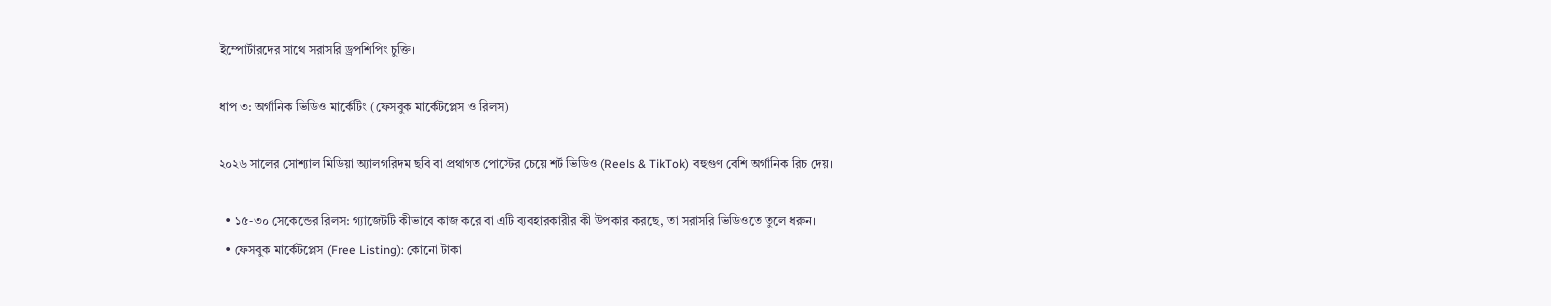ইম্পোর্টারদের সাথে সরাসরি ড্রপশিপিং চুক্তি।

ধাপ ৩: অর্গানিক ভিডিও মার্কেটিং (ফেসবুক মার্কেটপ্লেস ও রিলস)

২০২৬ সালের সোশ্যাল মিডিয়া অ্যালগরিদম ছবি বা প্রথাগত পোস্টের চেয়ে শর্ট ভিডিও (Reels & TikTok) বহুগুণ বেশি অর্গানিক রিচ দেয়।

  • ১৫-৩০ সেকেন্ডের রিলস: গ্যাজেটটি কীভাবে কাজ করে বা এটি ব্যবহারকারীর কী উপকার করছে, তা সরাসরি ভিডিওতে তুলে ধরুন।
  • ফেসবুক মার্কেটপ্লেস (Free Listing): কোনো টাকা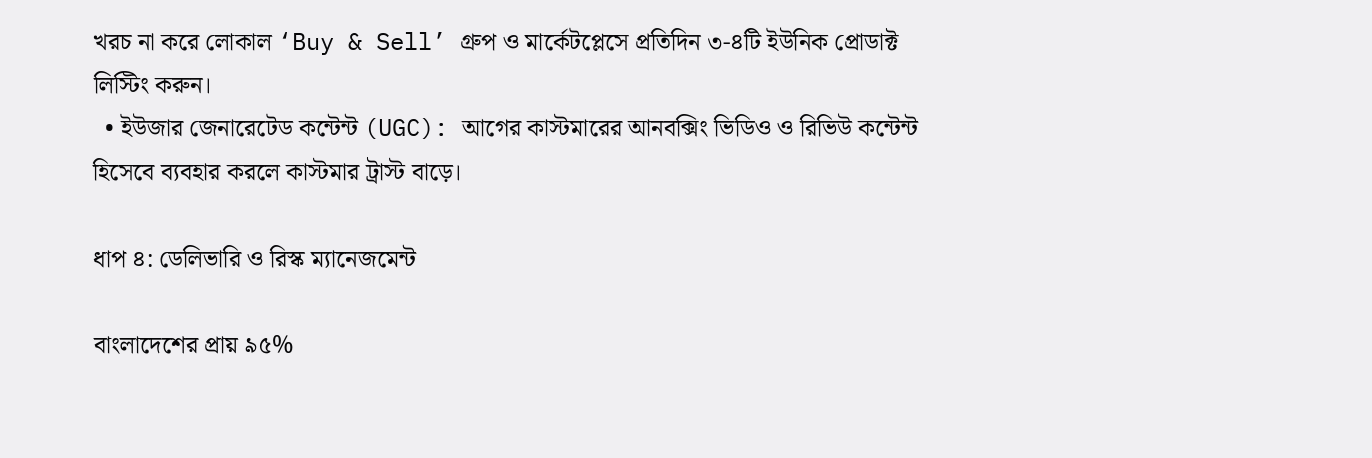খরচ না করে লোকাল ‘Buy & Sell’ গ্রুপ ও মার্কেটপ্লেসে প্রতিদিন ৩-৪টি ইউনিক প্রোডাক্ট লিস্টিং করুন।
  • ইউজার জেনারেটেড কন্টেন্ট (UGC): আগের কাস্টমারের আনবক্সিং ভিডিও ও রিভিউ কন্টেন্ট হিসেবে ব্যবহার করলে কাস্টমার ট্রাস্ট বাড়ে।

ধাপ ৪: ডেলিভারি ও রিস্ক ম্যানেজমেন্ট

বাংলাদেশের প্রায় ৯৫%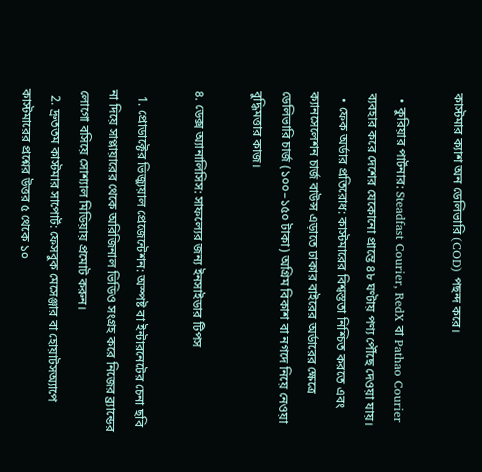কাস্টমার ক্যাশ অন ডেলিভারি (COD) পছন্দ করে।

  • কুরিয়ার পার্টনার: Steadfast Courier, RedX বা Pathao Courier ব্যবহার করে দেশের যেকোনো প্রান্তে ৪৮ ঘণ্টায় পণ্য পৌঁছে দেওয়া যায়।
  • ফেক অর্ডার প্রতিরোধ: কাস্টমারের বিশ্বস্ততা নিশ্চিত করতে এবং ক্যানসেলেশন চার্জ বাউন্স এড়াতে ঢাকার বাইরের অর্ডারের ক্ষেত্রে ডেলিভারি চার্জ (১০০–১৫০ টাকা) অগ্রিম বিকাশ বা নগদে নিয়ে নেওয়া বুদ্ধিমত্তার কাজ।

৪. ডেক্স অ্যানালিসিস: সাফল্যের জন্য ইনসাইডার টিপস

  1. প্রোডাক্টের ভিজ্যুয়াল প্রেজেন্টেশন: অস্পষ্ট বা ইন্টারনেটের চেনা ছবি না দিয়ে সাপ্লায়ারের থেকে অরিজিনাল ভিডিও সংগ্রহ করে নিজের ব্র্যান্ডের লোগো বসিয়ে সোশ্যাল মিডিয়ায় প্রমোট করুন।
  2. দ্রুততম কাস্টমার সাপোর্ট: ফেসবুক মেসেঞ্জার বা হোয়াটসঅ্যাপে কাস্টমারের প্রশ্নের উত্তর ৫ থেকে ১০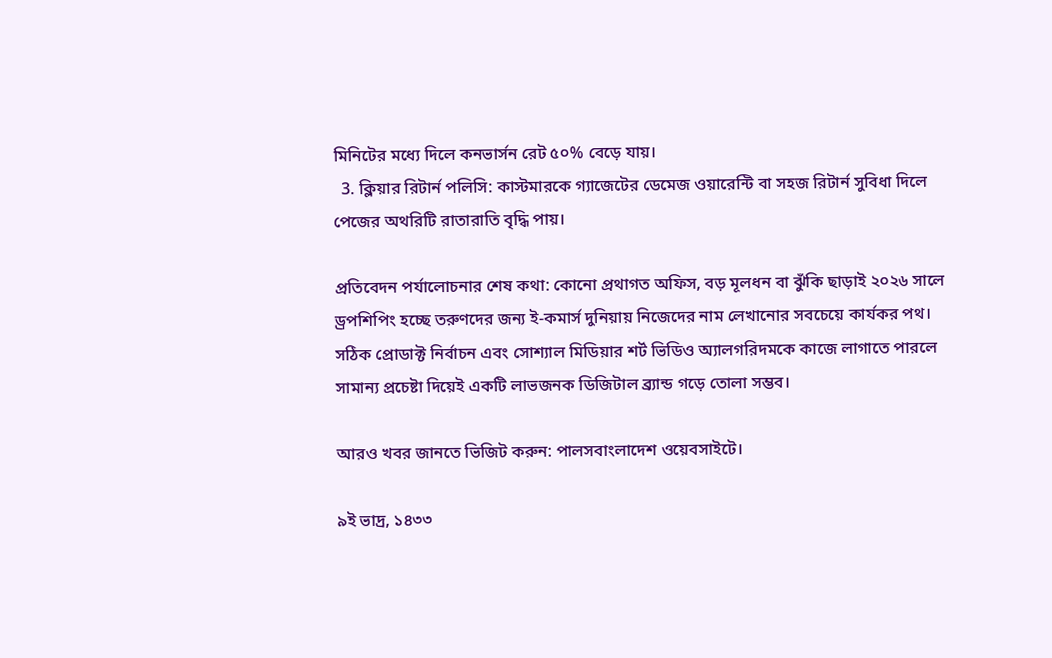মিনিটের মধ্যে দিলে কনভার্সন রেট ৫০% বেড়ে যায়।
  3. ক্লিয়ার রিটার্ন পলিসি: কাস্টমারকে গ্যাজেটের ডেমেজ ওয়ারেন্টি বা সহজ রিটার্ন সুবিধা দিলে পেজের অথরিটি রাতারাতি বৃদ্ধি পায়।

প্রতিবেদন পর্যালোচনার শেষ কথা: কোনো প্রথাগত অফিস, বড় মূলধন বা ঝুঁকি ছাড়াই ২০২৬ সালে ড্রপশিপিং হচ্ছে তরুণদের জন্য ই-কমার্স দুনিয়ায় নিজেদের নাম লেখানোর সবচেয়ে কার্যকর পথ। সঠিক প্রোডাক্ট নির্বাচন এবং সোশ্যাল মিডিয়ার শর্ট ভিডিও অ্যালগরিদমকে কাজে লাগাতে পারলে সামান্য প্রচেষ্টা দিয়েই একটি লাভজনক ডিজিটাল ব্র্যান্ড গড়ে তোলা সম্ভব।

আরও খবর জানতে ভিজিট করুন: পালসবাংলাদেশ ওয়েবসাইটে।

৯ই ভাদ্র, ১৪৩৩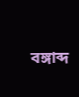বঙ্গাব্দ